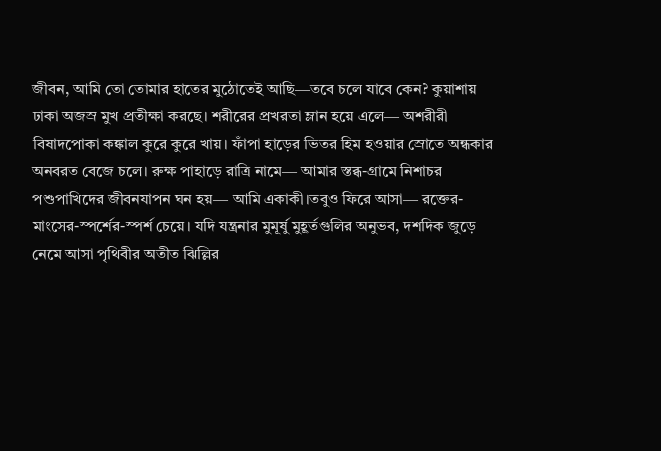জীবন, আমি তো তোমার হাতের মুঠোতেই আছি―তবে চলে যাবে কেন? কুয়াশায়
ঢাকা অজস্র মুখ প্রতীক্ষা করছে। শরীরের প্রখরতা ম্লান হয়ে এলে― অশরীরী
বিষাদপোকা কঙ্কাল কুরে কুরে খায়। ফাঁপা হাড়ের ভিতর হিম হওয়ার স্রোতে অন্ধকার
অনবরত বেজে চলে। রুক্ষ পাহাড়ে রাত্রি নামে― আমার স্তব্ধ-গ্রামে নিশাচর
পশুপাখিদের জীবনযাপন ঘন হয়― আমি একাকী।তবুও ফিরে আসা― রক্তের-
মাংসের-স্পর্শের-স্পর্শ চেয়ে। যদি যন্ত্রনার মুমূর্ষু মুহূর্তগুলির অনুভব, দশদিক জুড়ে
নেমে আসা পৃথিবীর অতীত ঝিল্লির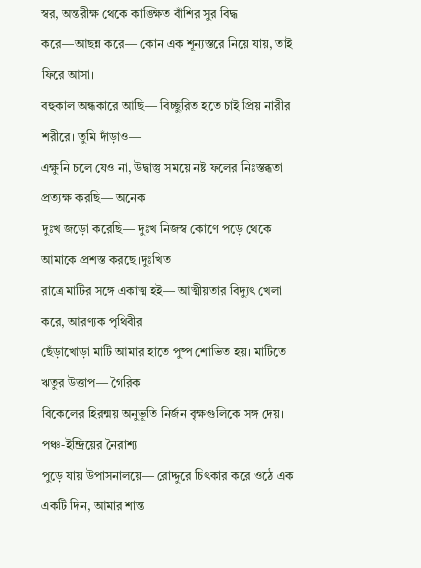স্বর, অন্তরীক্ষ থেকে কাঙ্ক্ষিত বাঁশির সুর বিদ্ধ
করে―আছন্ন করে― কোন এক শূন্যস্তরে নিয়ে যায়, তাই ফিরে আসা।
বহুকাল অন্ধকারে আছি― বিচ্ছুরিত হতে চাই প্রিয় নারীর শরীরে। তুমি দাঁড়াও―
এক্ষুনি চলে যেও না, উদ্বাস্তু সময়ে নষ্ট ফলের নিঃস্তব্ধতা প্রত্যক্ষ করছি― অনেক
দুঃখ জড়ো করেছি― দুঃখ নিজস্ব কোণে পড়ে থেকে আমাকে প্রশস্ত করছে।দুঃখিত
রাত্রে মাটির সঙ্গে একাত্ম হই― আত্মীয়তার বিদ্যুৎ খেলা করে, আরণ্যক পৃথিবীর
ছেঁড়াখোড়া মাটি আমার হাতে পুষ্প শোভিত হয়। মাটিতে ঋতুর উত্তাপ― গৈরিক
বিকেলের হিরন্ময় অনুভূতি নির্জন বৃক্ষগুলিকে সঙ্গ দেয়। পঞ্চ-ইন্দ্রিয়ের নৈরাশ্য
পুড়ে যায় উপাসনালয়ে― রোদ্দুরে চিৎকার করে ওঠে এক একটি দিন, আমার শান্ত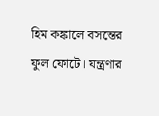হিম কঙ্কালে বসন্তের ফুল ফোটে। যন্ত্রণার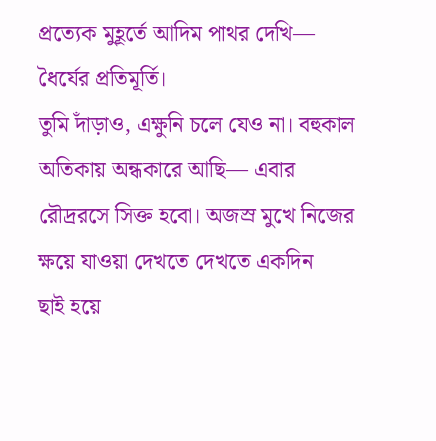প্রত্যেক মুহূর্তে আদিম পাথর দেখি―
ধৈর্যের প্রতিমূর্তি।
তুমি দাঁড়াও, এক্ষুনি চলে যেও না। বহুকাল অতিকায় অন্ধকারে আছি― এবার
রৌদ্ররসে সিক্ত হবো। অজস্র মুখে নিজের ক্ষয়ে যাওয়া দেখতে দেখতে একদিন
ছাই হয়ে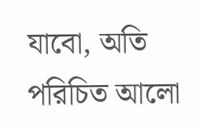যাবো, অতি পরিচিত আলো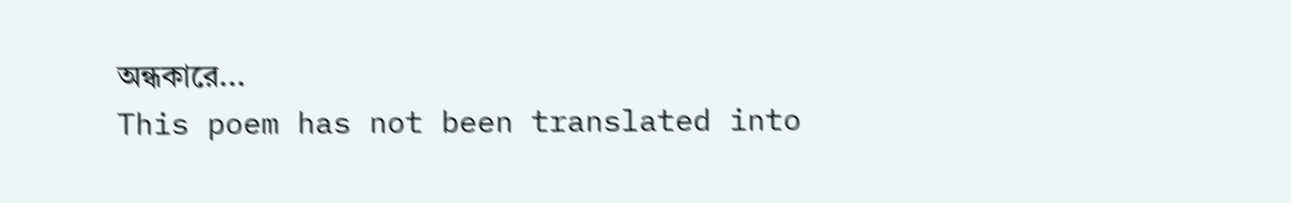অন্ধকারে...
This poem has not been translated into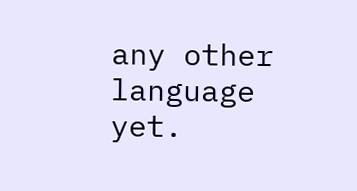any other language yet.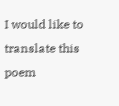I would like to translate this poem